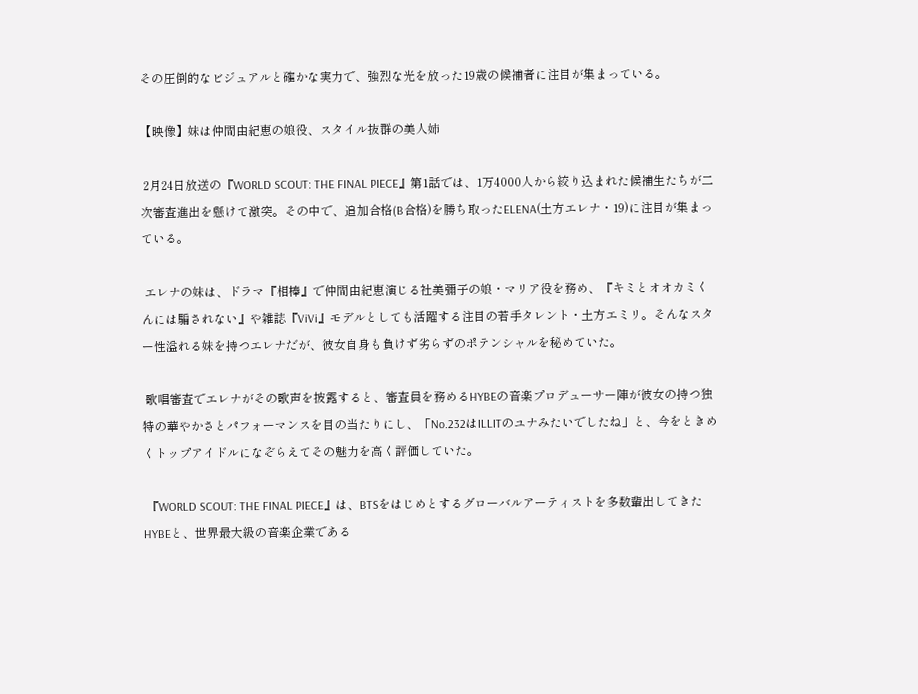その圧倒的なビジュアルと確かな実力で、強烈な光を放った19歳の候補者に注目が集まっている。

【映像】妹は仲間由紀恵の娘役、スタイル抜群の美人姉

 2月24日放送の『WORLD SCOUT: THE FINAL PIECE』第1話では、1万4000人から絞り込まれた候補生たちが二次審査進出を懸けて激突。その中で、追加合格(B合格)を勝ち取ったELENA(土方エレナ・19)に注目が集まっている。

 エレナの妹は、ドラマ『相棒』で仲間由紀恵演じる社美彌子の娘・マリア役を務め、『キミとオオカミくんには騙されない』や雑誌『ViVi』モデルとしても活躍する注目の若手タレント・土方エミリ。そんなスター性溢れる妹を持つエレナだが、彼女自身も負けず劣らずのポテンシャルを秘めていた。

 歌唱審査でエレナがその歌声を披露すると、審査員を務めるHYBEの音楽プロデューサー陣が彼女の持つ独特の華やかさとパフォーマンスを目の当たりにし、「No.232はILLITのユナみたいでしたね」と、今をときめくトップアイドルになぞらえてその魅力を高く評価していた。

 『WORLD SCOUT: THE FINAL PIECE』は、BTSをはじめとするグローバルアーティストを多数輩出してきたHYBEと、世界最大級の音楽企業である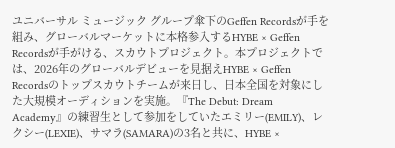ユニバーサル ミュージック グループ傘下のGeffen Recordsが手を組み、グローバルマーケットに本格参入するHYBE × Geffen Recordsが手がける、スカウトプロジェクト。本プロジェクトでは、2026年のグローバルデビューを見据えHYBE × Geffen Recordsのトップスカウトチームが来日し、日本全国を対象にした大規模オーディションを実施。『The Debut: Dream Academy』の練習生として参加をしていたエミリー(EMILY)、レクシー(LEXIE)、サマラ(SAMARA)の3名と共に、HYBE ×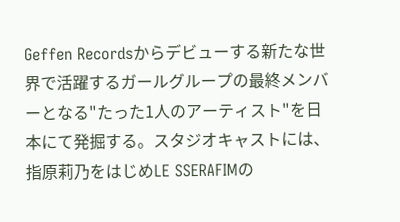Geffen Recordsからデビューする新たな世界で活躍するガールグループの最終メンバーとなる"たった1人のアーティスト"を日本にて発掘する。スタジオキャストには、指原莉乃をはじめLE SSERAFIMの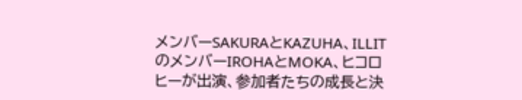メンバーSAKURAとKAZUHA、ILLITのメンバーIROHAとMOKA、ヒコロヒーが出演、参加者たちの成長と決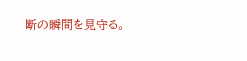断の瞬間を見守る。